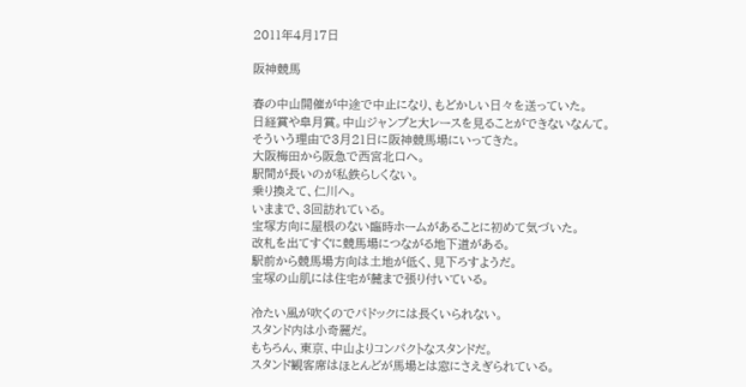2011年4月17日

阪神競馬

春の中山開催が中途で中止になり、もどかしい日々を送っていた。
日経賞や皐月賞。中山ジャンプと大レースを見ることができないなんて。
そういう理由で3月21日に阪神競馬場にいってきた。
大阪梅田から阪急で西宮北口へ。
駅間が長いのが私鉄らしくない。
乗り換えて、仁川へ。
いままで、3回訪れている。
宝塚方向に屋根のない臨時ホームがあることに初めて気づいた。
改札を出てすぐに競馬場につながる地下道がある。
駅前から競馬場方向は土地が低く、見下ろすようだ。
宝塚の山肌には住宅が麓まで張り付いている。

冷たい風が吹くのでパドックには長くいられない。
スタンド内は小奇麗だ。
もちろん、東京、中山よりコンパクトなスタンドだ。
スタンド観客席はほとんどが馬場とは窓にさえぎられている。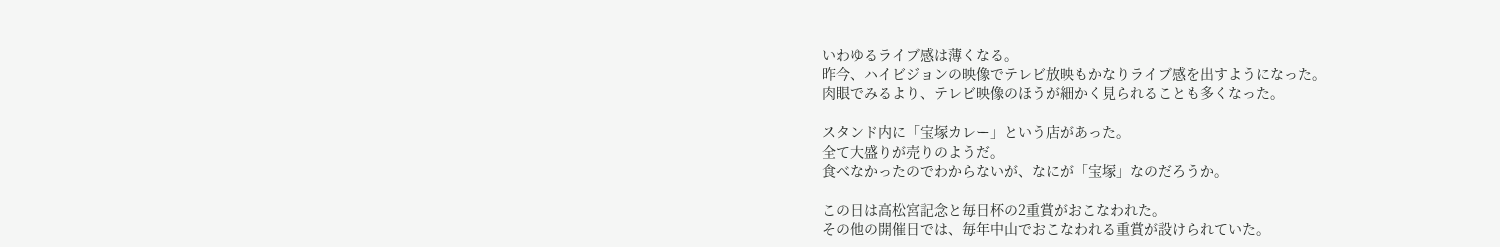いわゆるライブ感は薄くなる。
昨今、ハイビジョンの映像でテレビ放映もかなりライブ感を出すようになった。
肉眼でみるより、テレビ映像のほうが細かく見られることも多くなった。

スタンド内に「宝塚カレー」という店があった。
全て大盛りが売りのようだ。
食べなかったのでわからないが、なにが「宝塚」なのだろうか。

この日は高松宮記念と毎日杯の2重賞がおこなわれた。
その他の開催日では、毎年中山でおこなわれる重賞が設けられていた。